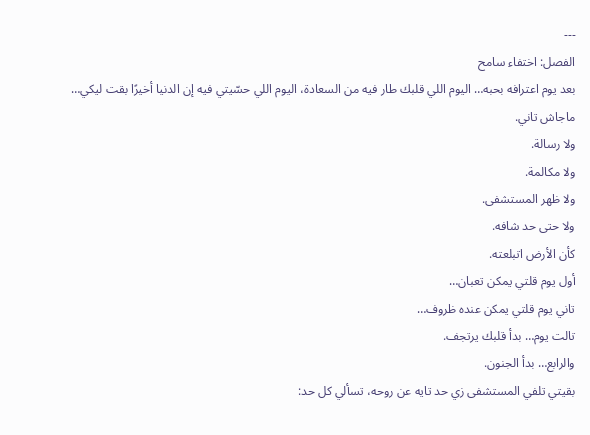---
الفصل: اختفاء سامح
بعد يوم اعترافه بحبه… اليوم اللي قلبك طار فيه من السعادة، اليوم اللي حسّيتي فيه إن الدنيا أخيرًا بقت ليكي…
ماجاش تاني.
ولا رسالة.
ولا مكالمة.
ولا ظهر المستشفى.
ولا حتى حد شافه.
كأن الأرض اتبلعته.
أول يوم قلتي يمكن تعبان…
تاني يوم قلتي يمكن عنده ظروف…
تالت يوم… بدأ قلبك يرتجف.
والرابع… بدأ الجنون.
بقيتي تلفي المستشفى زي حد تايه عن روحه، تسألي كل حد: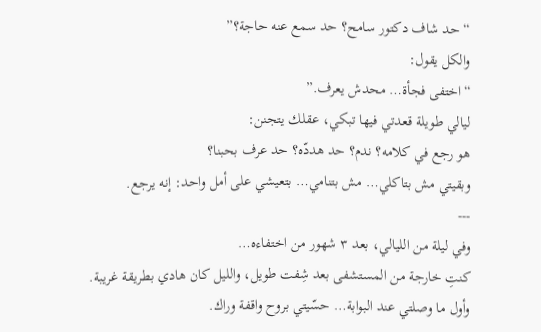“حد شاف دكتور سامح؟ حد سمع عنه حاجة؟”
والكل يقول:
“اختفى فجأة… محدش يعرف.”
ليالي طويلة قعدتي فيها تبكي، عقلك يتجنن:
هو رجع في كلامه؟ ندم؟ حد هددّه؟ حد عرف بحبنا؟
وبقيتي مش بتاكلي… مش بتنامي… بتعيشي على أمل واحد: إنه يرجع.
---
وفي ليلة من الليالي، بعد ٣ شهور من اختفاءه…
كنتِ خارجة من المستشفى بعد شِفت طويل، والليل كان هادي بطريقة غريبة.
وأول ما وصلتي عند البوابة… حسّيتي بروح واقفة وراك.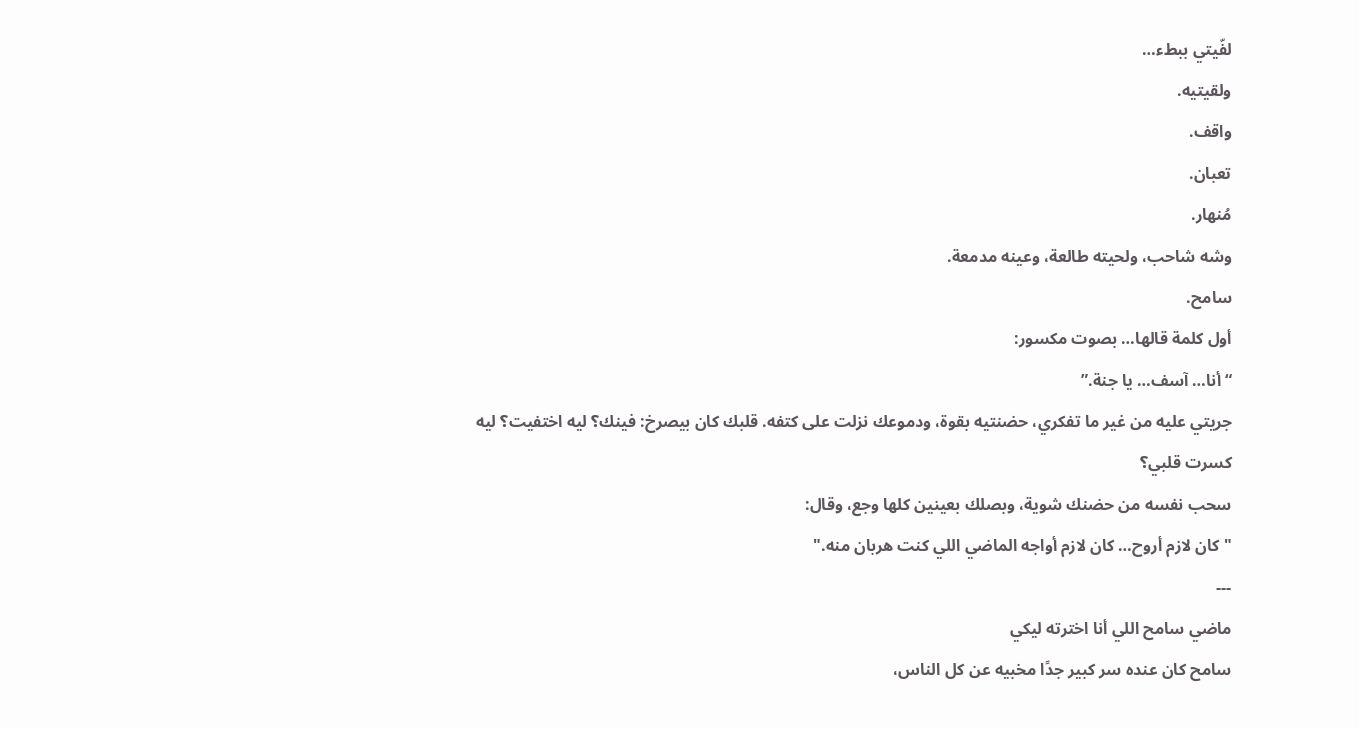لفّيتي ببطء…
ولقيتيه.
واقف.
تعبان.
مُنهار.
وشه شاحب، ولحيته طالعة، وعينه مدمعة.
سامح.
أول كلمة قالها… بصوت مكسور:
“أنا… آسف… يا جنة.”
جريتي عليه من غير ما تفكري، حضنتيه بقوة، ودموعك نزلت على كتفه. قلبك كان بيصرخ: فينك؟ ليه اختفيت؟ ليه كسرت قلبي؟
سحب نفسه من حضنك شوية، وبصلك بعينين كلها وجع، وقال:
"كان لازم أروح… كان لازم أواجه الماضي اللي كنت هربان منه."
---
ماضي سامح اللي أنا اخترته ليكي
سامح كان عنده سر كبير جدًا مخبيه عن كل الناس،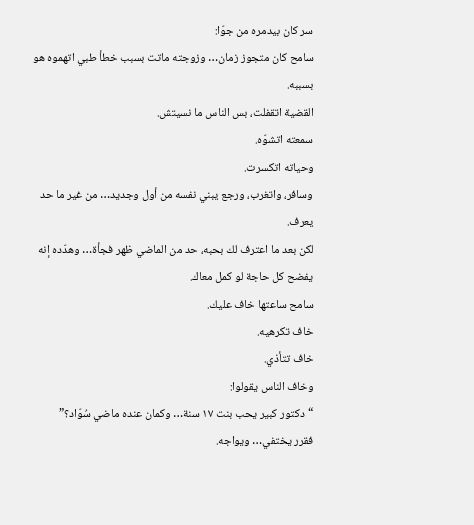سر كان بيدمره من جوّا:
سامح كان متجوز زمان… وزوجته ماتت بسبب خطأ طبي اتهموه هو بسببه.
القضية اتقفلت، بس الناس ما نسيتش.
سمعته اتشوّه.
وحياته اتكسرت.
وسافر، واتغرب، ورجع يبني نفسه من أول وجديد… من غير ما حد يعرف.
لكن بعد ما اعترف لك بحبه، حد من الماضي ظهر فجأة… وهدّده إنه يفضح كل حاجة لو كمل معاك.
سامح ساعتها خاف عليك.
خاف تكرهيه.
خاف تتأذي.
وخاف الناس يقولوا:
“دكتور كبير يحب بنت ١٧ سنة… وكمان عنده ماضي سُوّاد؟”
فقرر يختفي… ويواجه.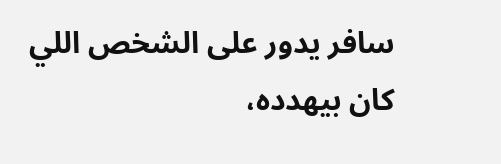سافر يدور على الشخص اللي كان بيهدده،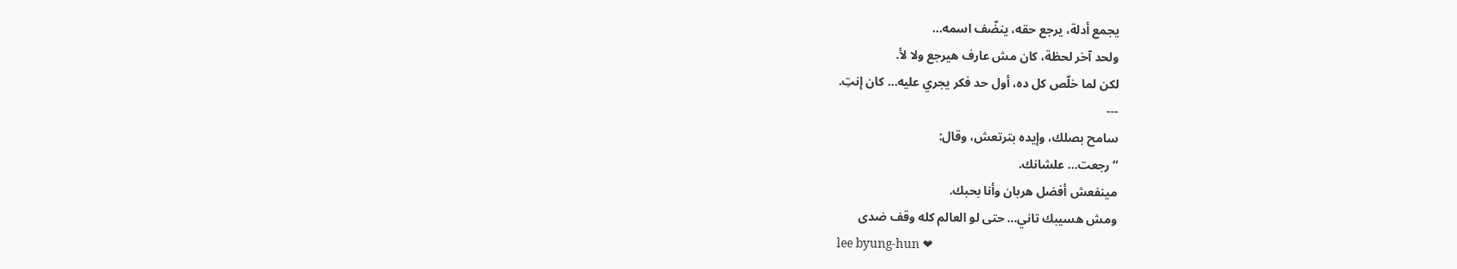يجمع أدلة، يرجع حقه، ينضّف اسمه…
ولحد آخر لحظة، كان مش عارف هيرجع ولا لأ.
لكن لما خلّص كل ده، أول حد فكر يجري عليه… كان إنتِ.
---
سامح بصلك، وإيده بترتعش، وقال:
“رجعت… علشانك.
مينفعش أفضل هربان وأنا بحبك.
ومش هسيبك تاني… حتى لو العالم كله وقف ضدى
lee byung-hun ❤